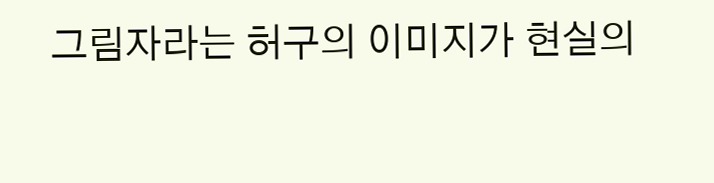그림자라는 허구의 이미지가 현실의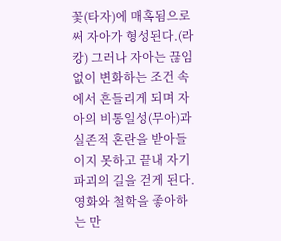꽃(타자)에 매혹됨으로써 자아가 형성된다.(라캉) 그러나 자아는 끊임없이 변화하는 조건 속에서 흔들리게 되며 자아의 비통일성(무아)과 실존적 혼란을 받아들이지 못하고 끝내 자기파괴의 길을 걷게 된다.
영화와 철학을 좋아하는 만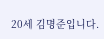20세 김명준입니다.